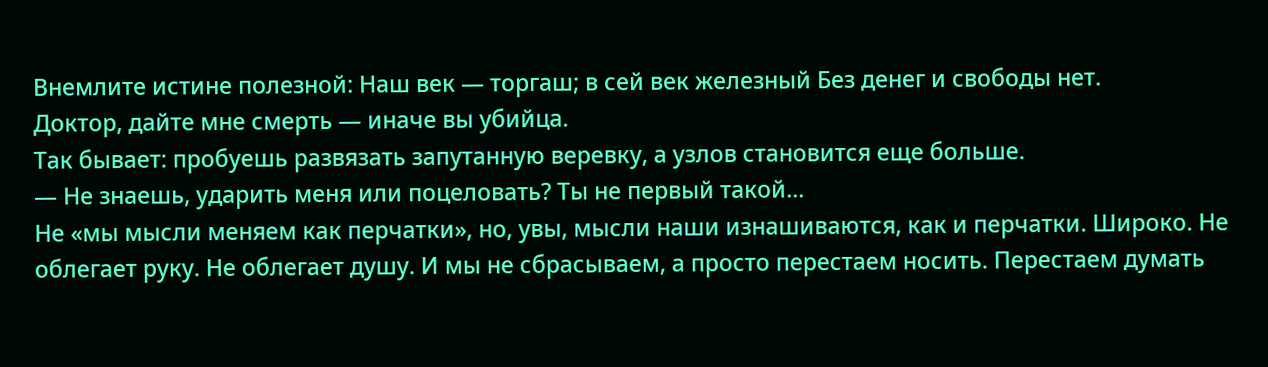Внемлите истине полезной: Наш век — торгаш; в сей век железный Без денег и свободы нет.
Доктор, дайте мне смерть — иначе вы убийца.
Так бывает: пробуешь развязать запутанную веревку, а узлов становится еще больше.
— Не знаешь, ударить меня или поцеловать? Ты не первый такой...
Не «мы мысли меняем как перчатки», но, увы, мысли наши изнашиваются, как и перчатки. Широко. Не облегает руку. Не облегает душу. И мы не сбрасываем, а просто перестаем носить. Перестаем думать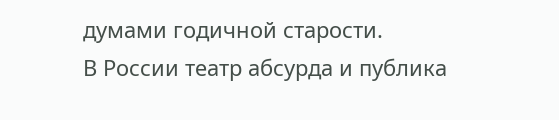думами годичной старости.
В России театр абсурда и публика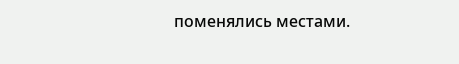поменялись местами.